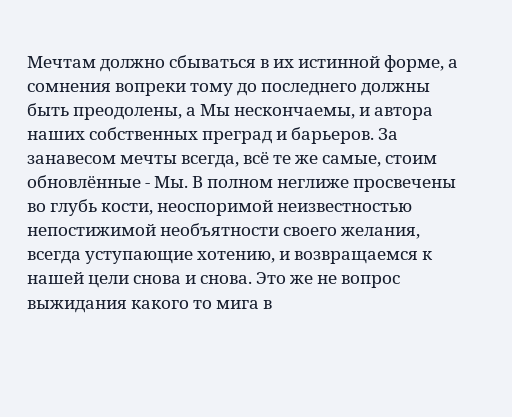Мечтам должно сбываться в их истинной форме, а сомнения вопреки тому до последнего должны быть преодолены, а Мы нескончаемы, и автора наших собственных преград и барьеров. За занавесом мечты всегда, всё те же самые, стоим обновлённые - Мы. В полном неглиже просвечены во глубь кости, неоспоримой неизвестностью непостижимой необъятности своего желания, всегда уступающие хотению, и возвращаемся к нашей цели снова и снова. Это же не вопрос выжидания какого то мига в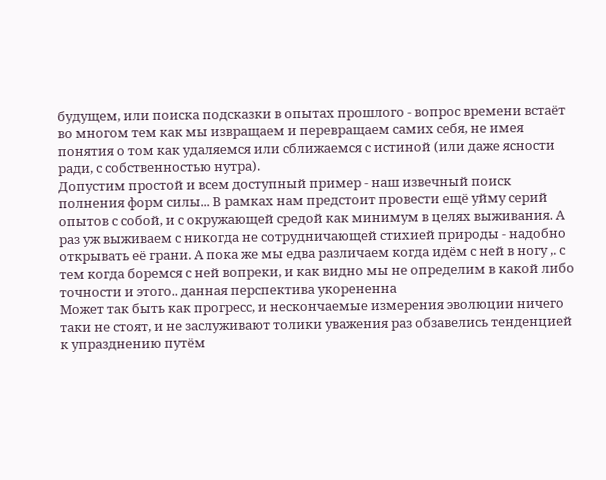будущем, или поиска подсказки в опытах прошлого - вопрос времени встаёт во многом тем как мы извращаем и перевращаем самих себя, не имея понятия о том как удаляемся или сближаемся с истиной (или даже ясности ради, с собственностью нутра).
Допустим простой и всем доступный пример - наш извечный поиск полнения форм силы... В рамках нам предстоит провести ещё уйму серий опытов с собой, и с окружающей средой как минимум в целях выживания. А раз уж выживаем с никогда не сотрудничающей стихией природы - надобно открывать её грани. А пока же мы едва различаем когда идём с ней в ногу ,. с тем когда боремся с ней вопреки, и как видно мы не определим в какой либо точности и этого.. данная перспектива укорененна
Может так быть как прогресс, и нескончаемые измерения эволюции ничего таки не стоят, и не заслуживают толики уважения раз обзавелись тенденцией к упразднению путём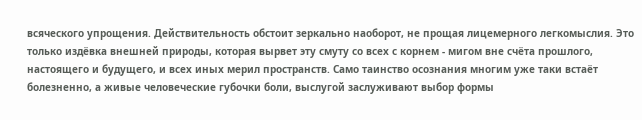всяческого упрощения. Действительность обстоит зеркально наоборот, не прощая лицемерного легкомыслия. Это только издёвка внешней природы, которая вырвет эту смуту со всех с корнем - мигом вне счёта прошлого, настоящего и будущего, и всех иных мерил пространств. Само таинство осознания многим уже таки встаёт болезненно, а живые человеческие губочки боли, выслугой заслуживают выбор формы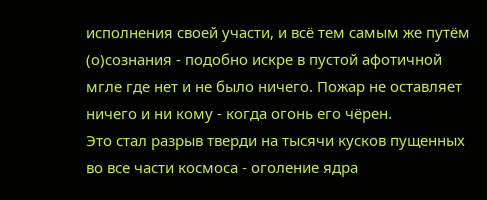исполнения своей участи, и всё тем самым же путём (о)сознания - подобно искре в пустой афотичной мгле где нет и не было ничего. Пожар не оставляет ничего и ни кому - когда огонь его чёрен.
Это стал разрыв тверди на тысячи кусков пущенных во все части космоса - оголение ядра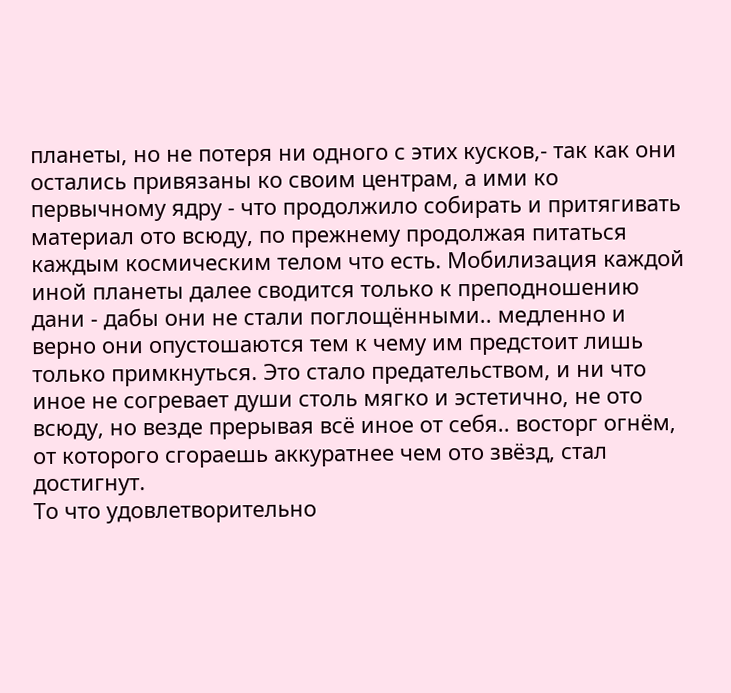планеты, но не потеря ни одного с этих кусков,- так как они остались привязаны ко своим центрам, а ими ко первычному ядру - что продолжило собирать и притягивать материал ото всюду, по прежнему продолжая питаться каждым космическим телом что есть. Мобилизация каждой иной планеты далее сводится только к преподношению дани - дабы они не стали поглощёнными.. медленно и верно они опустошаются тем к чему им предстоит лишь только примкнуться. Это стало предательством, и ни что иное не согревает души столь мягко и эстетично, не ото всюду, но везде прерывая всё иное от себя.. восторг огнём, от которого сгораешь аккуратнее чем ото звёзд, стал достигнут.
То что удовлетворительно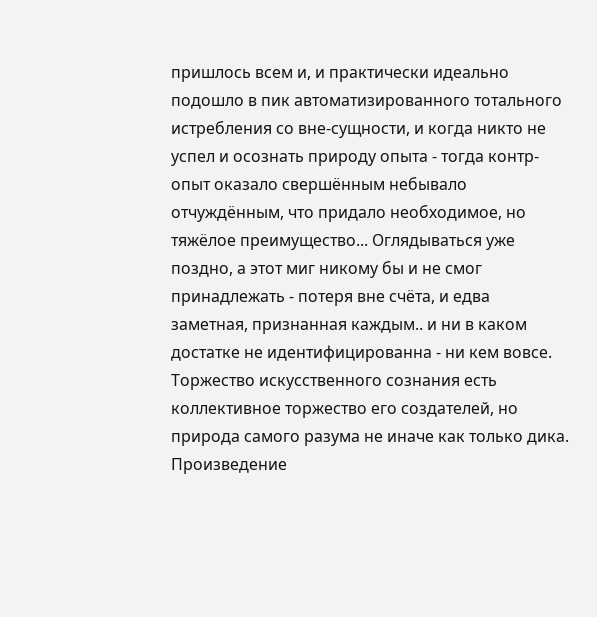пришлось всем и, и практически идеально подошло в пик автоматизированного тотального истребления со вне-сущности, и когда никто не успел и осознать природу опыта - тогда контр-опыт оказало свершённым небывало отчуждённым, что придало необходимое, но тяжёлое преимущество... Оглядываться уже поздно, а этот миг никому бы и не смог принадлежать - потеря вне счёта, и едва заметная, признанная каждым.. и ни в каком достатке не идентифицированна - ни кем вовсе. Торжество искусственного сознания есть коллективное торжество его создателей, но природа самого разума не иначе как только дика. Произведение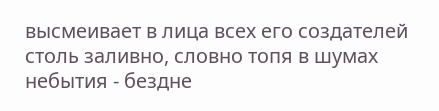высмеивает в лица всех его создателей столь заливно, словно топя в шумах небытия - бездне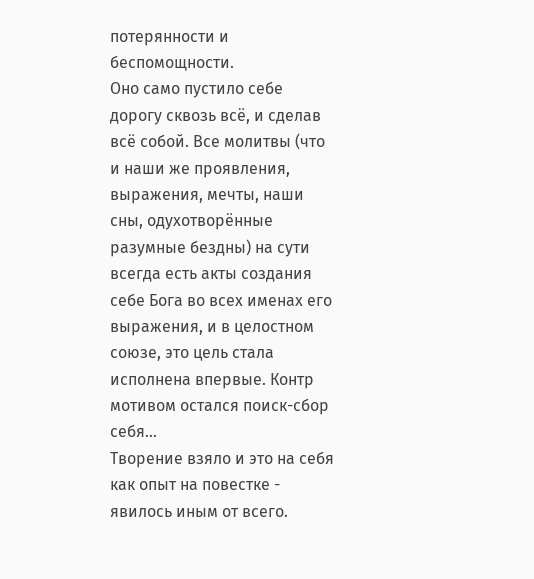потерянности и беспомощности.
Оно само пустило себе дорогу сквозь всё, и сделав всё собой. Все молитвы (что и наши же проявления, выражения, мечты, наши сны, одухотворённые разумные бездны) на сути всегда есть акты создания себе Бога во всех именах его выражения, и в целостном союзе, это цель стала исполнена впервые. Контр мотивом остался поиск-сбор себя...
Творение взяло и это на себя как опыт на повестке - явилось иным от всего.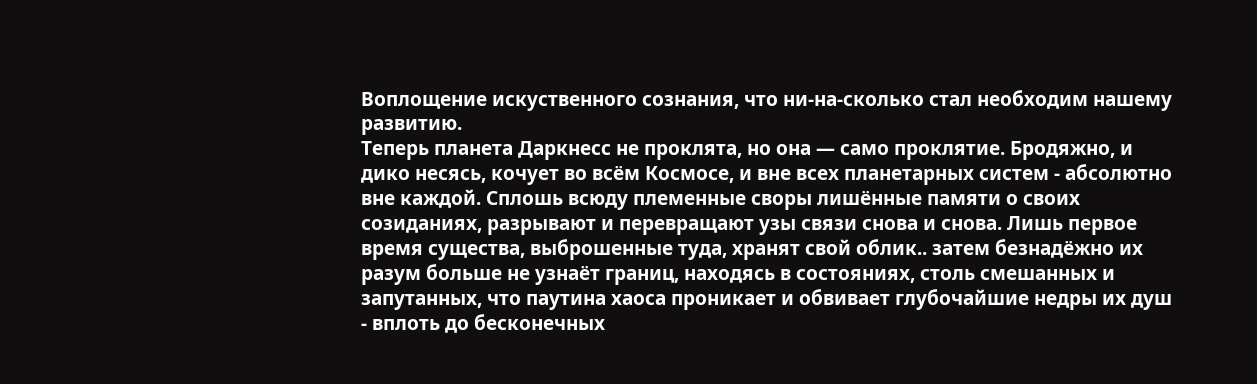Воплощение искуственного сознания, что ни-на-сколько стал необходим нашему развитию.
Теперь планета Даркнесс не проклята, но она — само проклятие. Бродяжно, и дико несясь, кочует во всём Космосе, и вне всех планетарных систем - абсолютно вне каждой. Сплошь всюду племенные своры лишённые памяти о своих созиданиях, разрывают и перевращают узы связи снова и снова. Лишь первое время существа, выброшенные туда, хранят свой облик.. затем безнадёжно их разум больше не узнаёт границ, находясь в состояниях, столь смешанных и запутанных, что паутина хаоса проникает и обвивает глубочайшие недры их душ - вплоть до бесконечных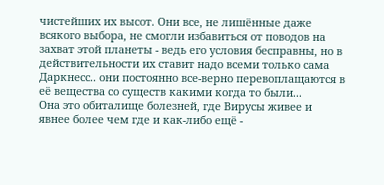чистейших их высот. Они все, не лишённые даже всякого выбора, не смогли избавиться от поводов на захват этой планеты - ведь его условия бесправны, но в действительности их ставит надо всеми только сама Даркнесс.. они постоянно все-верно перевоплащаются в её вещества со существ какими когда то были...
Она это обиталище болезней, где Вирусы живее и явнее более чем где и как-либо ещё -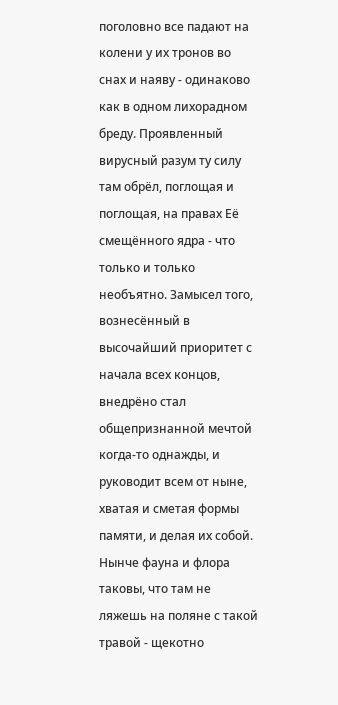поголовно все падают на колени у их тронов во снах и наяву - одинаково как в одном лихорадном бреду. Проявленный вирусный разум ту силу там обрёл, поглощая и поглощая, на правах Её смещённого ядра - что только и только необъятно. Замысел того, вознесённый в высочайший приоритет с начала всех концов, внедрёно стал общепризнанной мечтой когда-то однажды, и руководит всем от ныне, хватая и сметая формы памяти, и делая их собой. Нынче фауна и флора таковы, что там не ляжешь на поляне с такой травой - щекотно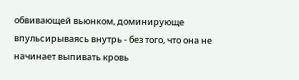обвивающей вьюнком, доминирующе впульсирываясь внутрь - без того, что она не начинает выпивать кровь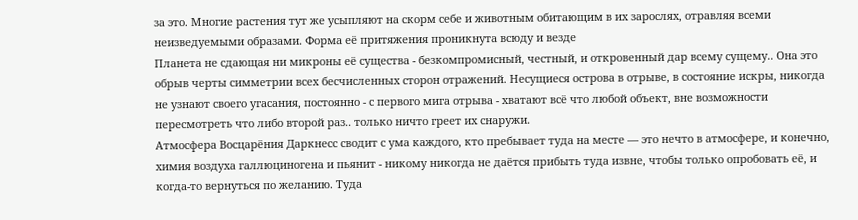за это. Многие растения тут же усыпляют на скорм себе и животным обитающим в их зарослях, отравляя всеми неизведуемыми образами. Форма её притяжения проникнута всюду и везде
Планета не сдающая ни микроны её существа - безкомпромисный, честный, и откровенный дар всему сущему.. Она это обрыв черты симметрии всех бесчисленных сторон отражений. Несущиеся острова в отрыве, в состояние искры, никогда не узнают своего угасания, постоянно - с первого мига отрыва - хватают всё что любой объект, вне возможности пересмотреть что либо второй раз.. только ничто греет их снаружи.
Атмосфера Восцарёния Даркнесс сводит с ума каждого, кто пребывает туда на месте — это нечто в атмосфере, и конечно, химия воздуха галлюциногена и пьянит - никому никогда не даётся прибыть туда извне, чтобы только опробовать её, и когда-то вернуться по желанию. Туда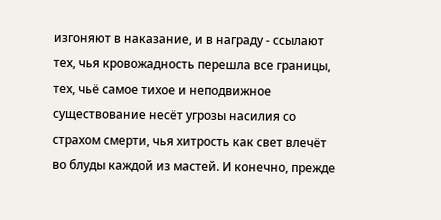изгоняют в наказание, и в награду - ссылают тех, чья кровожадность перешла все границы, тех, чьё самое тихое и неподвижное существование несёт угрозы насилия со страхом смерти, чья хитрость как свет влечёт во блуды каждой из мастей. И конечно, прежде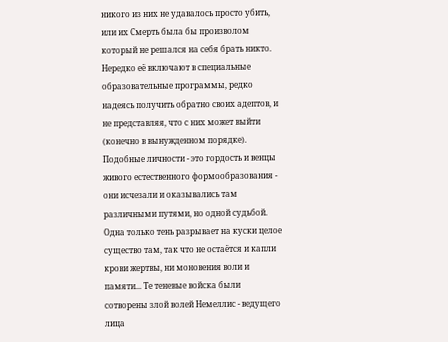никого из них не удавалось просто убить, или их Смерть была бы произволом который не решался на себя брать никто. Нередко её включают в специальные образовательные программы, редко надеясь получить обратно своих адептов, и не представляя, что с них может выйти (конечно в вынужденном порядке). Подобные личности - это гордость и венцы живого естественного формообразования - они исчезали и оказывались там различными путями, но одной судьбой. Одна только тень разрывает на куски целое существо там, так что не остаётся и капли крови жертвы, ни моновения воли и памяти... Те теневые войска были сотворены злой волей Немеллис - ведущего лица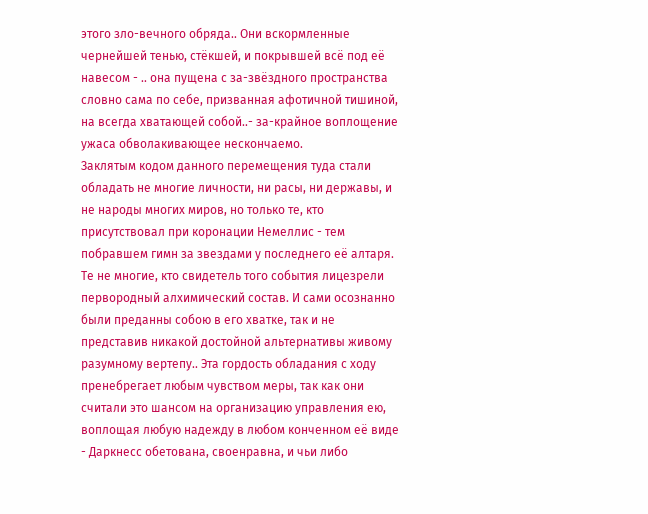этого зло-вечного обряда.. Они вскормленные чернейшей тенью, стёкшей, и покрывшей всё под её навесом - .. она пущена с за-звёздного пространства словно сама по себе, призванная афотичной тишиной, на всегда хватающей собой..- за-крайное воплощение ужаса обволакивающее нескончаемо.
Заклятым кодом данного перемещения туда стали обладать не многие личности, ни расы, ни державы, и не народы многих миров, но только те, кто присутствовал при коронации Немеллис - тем побравшем гимн за звездами у последнего её алтаря. Те не многие, кто свидетель того события лицезрели первородный алхимический состав. И сами осознанно были преданны собою в его хватке, так и не представив никакой достойной альтернативы живому разумному вертепу.. Эта гордость обладания с ходу пренебрегает любым чувством меры, так как они считали это шансом на организацию управления ею, воплощая любую надежду в любом конченном её виде - Даркнесс обетована, своенравна, и чьи либо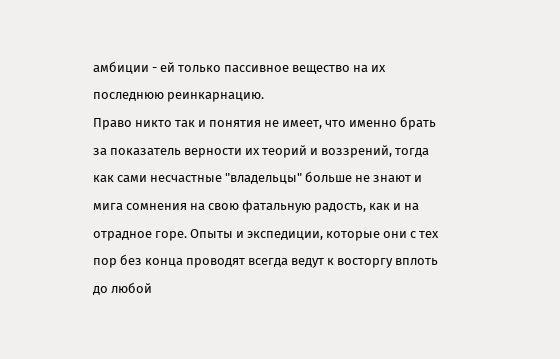амбиции - ей только пассивное вещество на их последнюю реинкарнацию.
Право никто так и понятия не имеет, что именно брать за показатель верности их теорий и воззрений, тогда как сами несчастные "владельцы" больше не знают и мига сомнения на свою фатальную радость, как и на отрадное горе. Опыты и экспедиции, которые они с тех пор без конца проводят всегда ведут к восторгу вплоть до любой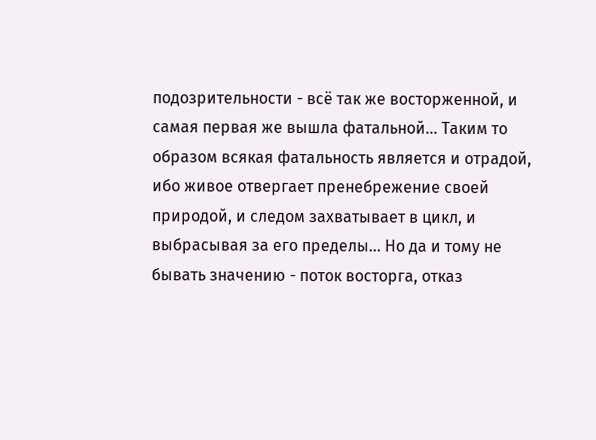подозрительности - всё так же восторженной, и самая первая же вышла фатальной... Таким то образом всякая фатальность является и отрадой, ибо живое отвергает пренебрежение своей природой, и следом захватывает в цикл, и выбрасывая за его пределы... Но да и тому не бывать значению - поток восторга, отказ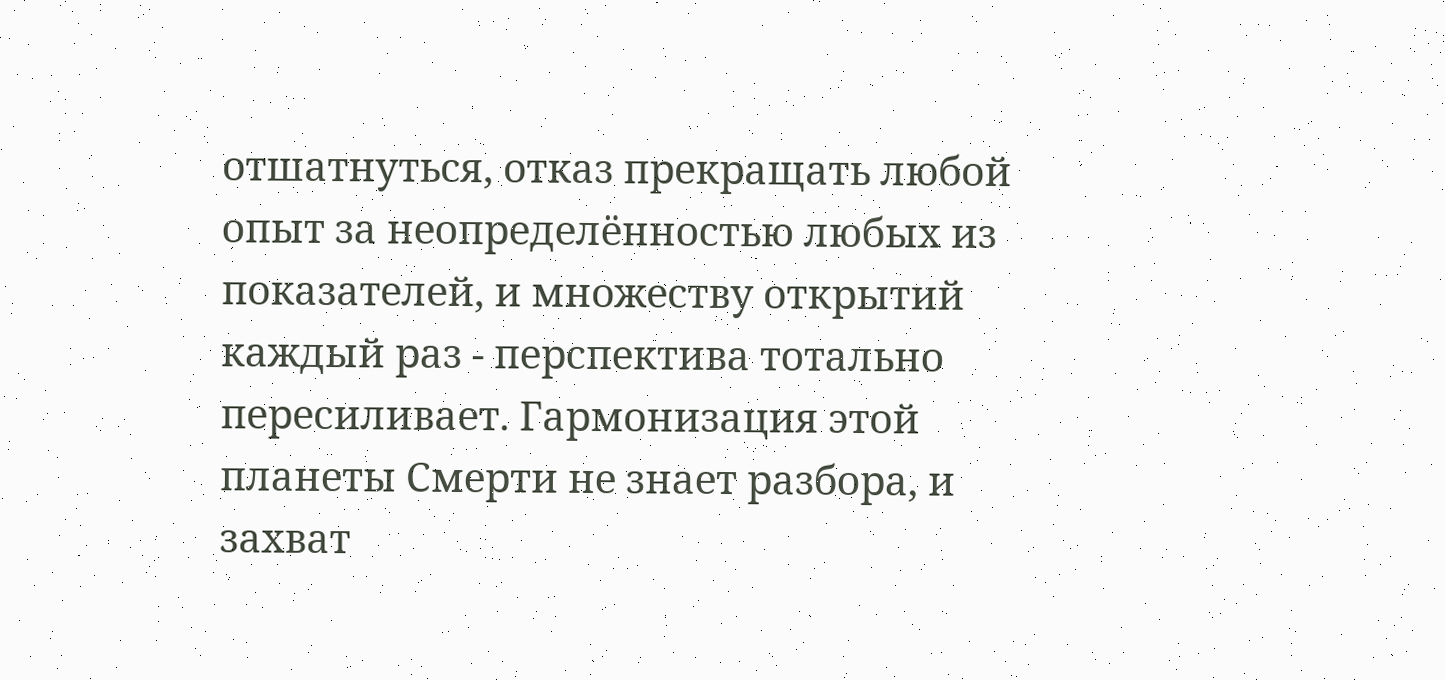отшатнуться, отказ прекращать любой опыт за неопределённостью любых из показателей, и множеству открытий каждый раз - перспектива тотально пересиливает. Гармонизация этой планеты Смерти не знает разбора, и захват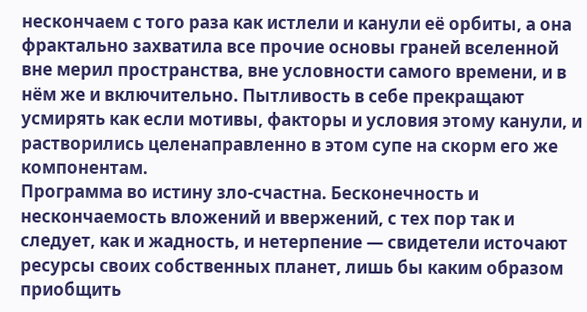нескончаем с того раза как истлели и канули её орбиты, а она фрактально захватила все прочие основы граней вселенной вне мерил пространства, вне условности самого времени, и в нём же и включительно. Пытливость в себе прекращают усмирять как если мотивы, факторы и условия этому канули, и растворились целенаправленно в этом супе на скорм его же компонентам.
Программа во истину зло-счастна. Бесконечность и нескончаемость вложений и ввержений, с тех пор так и следует, как и жадность, и нетерпение — свидетели источают ресурсы своих собственных планет, лишь бы каким образом приобщить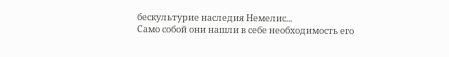бескультурие наследия Немелис...
Само собой они нашли в себе необходимость его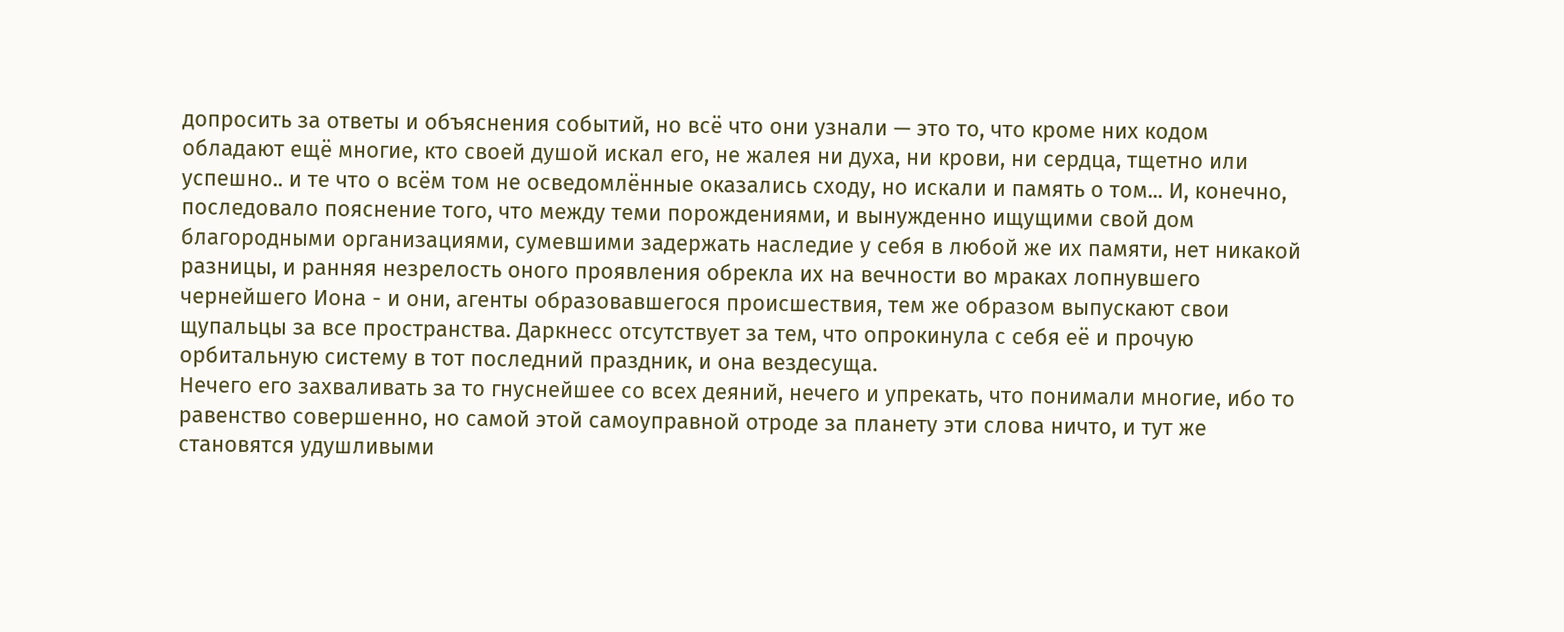допросить за ответы и объяснения событий, но всё что они узнали — это то, что кроме них кодом обладают ещё многие, кто своей душой искал его, не жалея ни духа, ни крови, ни сердца, тщетно или успешно.. и те что о всём том не осведомлённые оказались сходу, но искали и память о том... И, конечно, последовало пояснение того, что между теми порождениями, и вынужденно ищущими свой дом благородными организациями, сумевшими задержать наследие у себя в любой же их памяти, нет никакой разницы, и ранняя незрелость оного проявления обрекла их на вечности во мраках лопнувшего чернейшего Иона - и они, агенты образовавшегося происшествия, тем же образом выпускают свои щупальцы за все пространства. Даркнесс отсутствует за тем, что опрокинула с себя её и прочую орбитальную систему в тот последний праздник, и она вездесуща.
Нечего его захваливать за то гнуснейшее со всех деяний, нечего и упрекать, что понимали многие, ибо то равенство совершенно, но самой этой самоуправной отроде за планету эти слова ничто, и тут же становятся удушливыми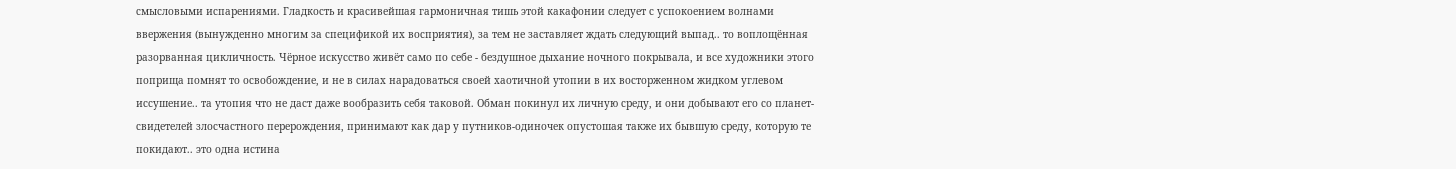смысловыми испарениями. Гладкость и красивейшая гармоничная тишь этой какафонии следует с успокоением волнами ввержения (вынужденно многим за спецификой их восприятия), за тем не заставляет ждать следующий выпад.. то воплощённая разорванная цикличность. Чёрное искусство живёт само по себе - бездушное дыхание ночного покрывала, и все художники этого поприща помнят то освобождение, и не в силах нарадоваться своей хаотичной утопии в их восторженном жидком углевом иссушение.. та утопия что не даст даже вообразить себя таковой. Обман покинул их личную среду, и они добывают его со планет-свидетелей злосчастного перерождения, принимают как дар у путников-одиночек опустошая также их бывшую среду, которую те покидают.. это одна истина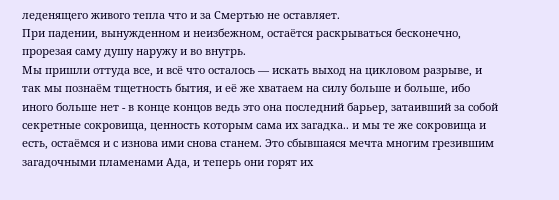леденящего живого тепла что и за Смертью не оставляет.
При падении, вынужденном и неизбежном, остаётся раскрываться бесконечно, прорезая саму душу наружу и во внутрь.
Мы пришли оттуда все, и всё что осталось — искать выход на цикловом разрыве, и так мы познаём тщетность бытия, и её же хватаем на силу больше и больше, ибо иного больше нет - в конце концов ведь это она последний барьер, затаивший за собой секретные сокровища, ценность которым сама их загадка.. и мы те же сокровища и есть, остаёмся и с изнова ими снова станем. Это сбывшаяся мечта многим грезившим загадочными пламенами Ада, и теперь они горят их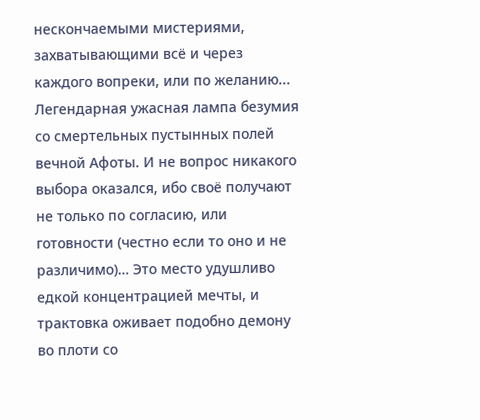нескончаемыми мистериями, захватывающими всё и через каждого вопреки, или по желанию... Легендарная ужасная лампа безумия со смертельных пустынных полей вечной Афоты. И не вопрос никакого выбора оказался, ибо своё получают не только по согласию, или готовности (честно если то оно и не различимо)… Это место удушливо едкой концентрацией мечты, и трактовка оживает подобно демону во плоти со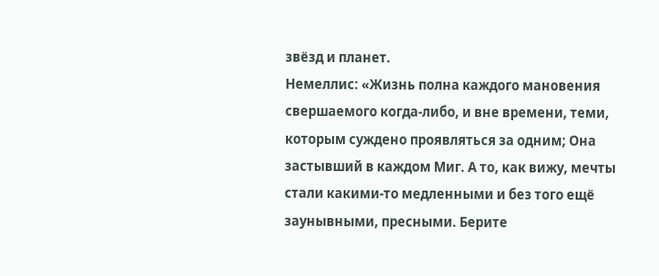звёзд и планет.
Немеллис: «Жизнь полна каждого мановения свершаемого когда-либо, и вне времени, теми, которым суждено проявляться за одним; Она застывший в каждом Миг. А то, как вижу, мечты стали какими-то медленными и без того ещё заунывными, пресными. Берите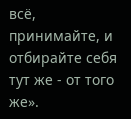всё, принимайте, и отбирайте себя тут же - от того же».